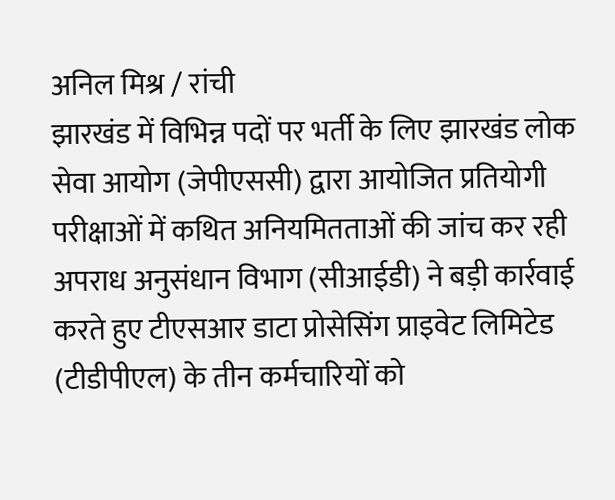अनिल मिश्र / रांची
झारखंड में विभिन्न पदों पर भर्ती के लिए झारखंड लोक सेवा आयोग (जेपीएससी) द्वारा आयोजित प्रतियोगी परीक्षाओं में कथित अनियमितताओं की जांच कर रही अपराध अनुसंधान विभाग (सीआईडी) ने बड़ी कार्रवाई करते हुए टीएसआर डाटा प्रोसेसिंग प्राइवेट लिमिटेड (टीडीपीएल) के तीन कर्मचारियों को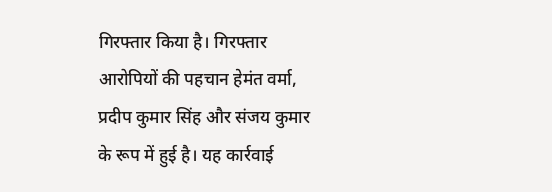गिरफ्तार किया है। गिरफ्तार आरोपियों की पहचान हेमंत वर्मा, प्रदीप कुमार सिंह और संजय कुमार के रूप में हुई है। यह कार्रवाई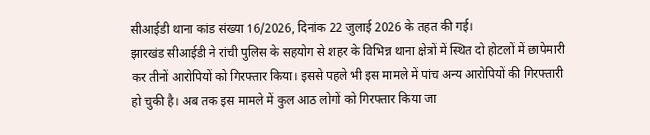सीआईडी थाना कांड संख्या 16/2026, दिनांक 22 जुलाई 2026 के तहत की गई।
झारखंड सीआईडी ने रांची पुलिस के सहयोग से शहर के विभिन्न थाना क्षेत्रों में स्थित दो होटलों में छापेमारी कर तीनों आरोपियों को गिरफ्तार किया। इससे पहले भी इस मामले में पांच अन्य आरोपियों की गिरफ्तारी हो चुकी है। अब तक इस मामले में कुल आठ लोगों को गिरफ्तार किया जा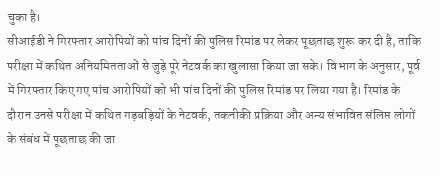चुका है।
सीआईडी ने गिरफ्तार आरोपियों को पांच दिनों की पुलिस रिमांड पर लेकर पूछताछ शुरू कर दी है, ताकि परीक्षा में कथित अनियमितताओं से जुड़े पूरे नेटवर्क का खुलासा किया जा सके। विभाग के अनुसार, पूर्व में गिरफ्तार किए गए पांच आरोपियों को भी पांच दिनों की पुलिस रिमांड पर लिया गया है। रिमांड के दौरान उनसे परीक्षा में कथित गड़बड़ियों के नेटवर्क, तकनीकी प्रक्रिया और अन्य संभावित संलिप्त लोगों के संबंध में पूछताछ की जा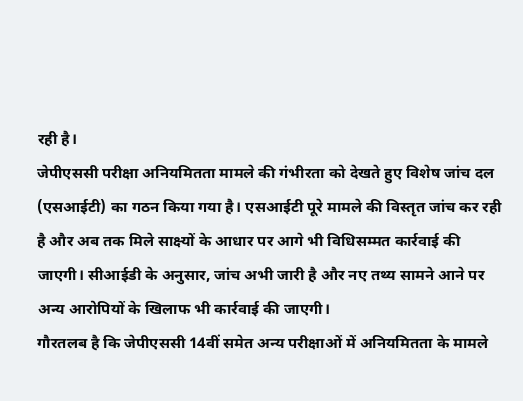रही है।
जेपीएससी परीक्षा अनियमितता मामले की गंभीरता को देखते हुए विशेष जांच दल (एसआईटी) का गठन किया गया है। एसआईटी पूरे मामले की विस्तृत जांच कर रही है और अब तक मिले साक्ष्यों के आधार पर आगे भी विधिसम्मत कार्रवाई की जाएगी। सीआईडी के अनुसार, जांच अभी जारी है और नए तथ्य सामने आने पर अन्य आरोपियों के खिलाफ भी कार्रवाई की जाएगी।
गौरतलब है कि जेपीएससी 14वीं समेत अन्य परीक्षाओं में अनियमितता के मामले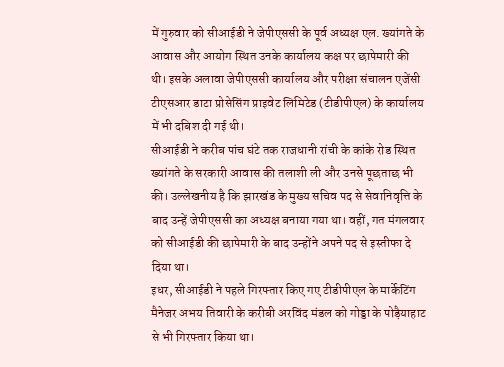में गुरुवार को सीआईडी ने जेपीएससी के पूर्व अध्यक्ष एल. ख्यांगते के आवास और आयोग स्थित उनके कार्यालय कक्ष पर छापेमारी की थी। इसके अलावा जेपीएससी कार्यालय और परीक्षा संचालन एजेंसी टीएसआर डाटा प्रोसेसिंग प्राइवेट लिमिटेड (टीडीपीएल) के कार्यालय में भी दबिश दी गई थी।
सीआईडी ने करीब पांच घंटे तक राजधानी रांची के कांके रोड स्थित ख्यांगते के सरकारी आवास की तलाशी ली और उनसे पूछताछ भी की। उल्लेखनीय है कि झारखंड के मुख्य सचिव पद से सेवानिवृत्ति के बाद उन्हें जेपीएससी का अध्यक्ष बनाया गया था। वहीं, गत मंगलवार को सीआईडी की छापेमारी के बाद उन्होंने अपने पद से इस्तीफा दे दिया था।
इधर, सीआईडी ने पहले गिरफ्तार किए गए टीडीपीएल के मार्केटिंग मैनेजर अभय तिवारी के करीबी अरविंद मंडल को गोड्डा के पोड़ैयाहाट से भी गिरफ्तार किया था।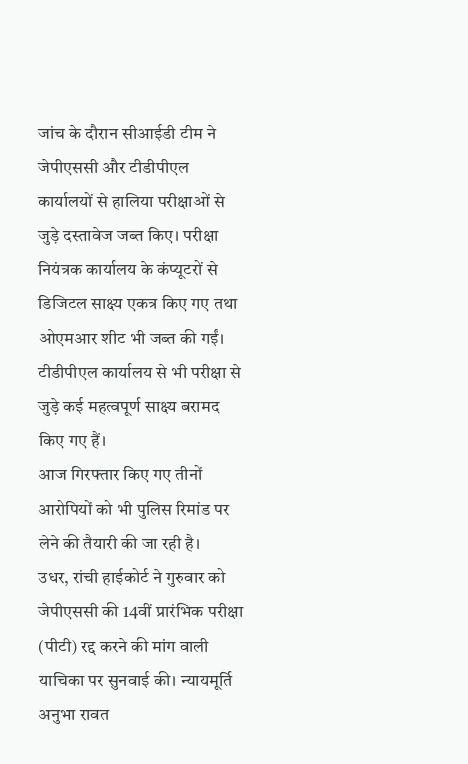जांच के दौरान सीआईडी टीम ने जेपीएससी और टीडीपीएल कार्यालयों से हालिया परीक्षाओं से जुड़े दस्तावेज जब्त किए। परीक्षा नियंत्रक कार्यालय के कंप्यूटरों से डिजिटल साक्ष्य एकत्र किए गए तथा ओएमआर शीट भी जब्त की गईं। टीडीपीएल कार्यालय से भी परीक्षा से जुड़े कई महत्वपूर्ण साक्ष्य बरामद किए गए हैं।
आज गिरफ्तार किए गए तीनों आरोपियों को भी पुलिस रिमांड पर लेने की तैयारी की जा रही है।
उधर, रांची हाईकोर्ट ने गुरुवार को जेपीएससी की 14वीं प्रारंभिक परीक्षा (पीटी) रद्द करने की मांग वाली याचिका पर सुनवाई की। न्यायमूर्ति अनुभा रावत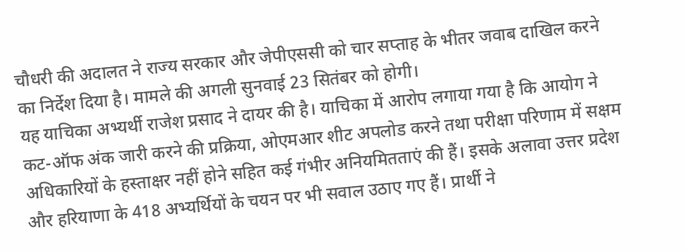चौधरी की अदालत ने राज्य सरकार और जेपीएससी को चार सप्ताह के भीतर जवाब दाखिल करने का निर्देश दिया है। मामले की अगली सुनवाई 23 सितंबर को होगी।
यह याचिका अभ्यर्थी राजेश प्रसाद ने दायर की है। याचिका में आरोप लगाया गया है कि आयोग ने कट-ऑफ अंक जारी करने की प्रक्रिया, ओएमआर शीट अपलोड करने तथा परीक्षा परिणाम में सक्षम अधिकारियों के हस्ताक्षर नहीं होने सहित कई गंभीर अनियमितताएं की हैं। इसके अलावा उत्तर प्रदेश और हरियाणा के 418 अभ्यर्थियों के चयन पर भी सवाल उठाए गए हैं। प्रार्थी ने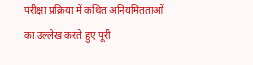परीक्षा प्रक्रिया में कथित अनियमितताओं का उल्लेख करते हुए पूरी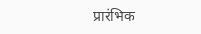प्रारंभिक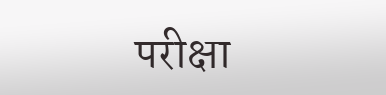परीक्षा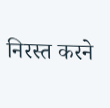निरस्त करने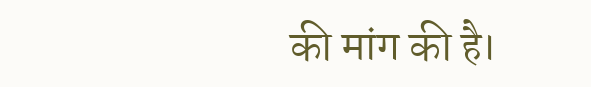की मांग की है।